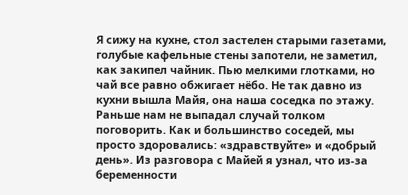Я сижу на кухне, стол застелен старыми газетами, голубые кафельные стены запотели, не заметил, как закипел чайник. Пью мелкими глотками, но чай все равно обжигает нёбо. Не так давно из кухни вышла Майя, она наша соседка по этажу. Раньше нам не выпадал случай толком поговорить. Как и большинство соседей, мы просто здоровались: «здравствуйте» и «добрый день». Из разговора с Майей я узнал, что из-за беременности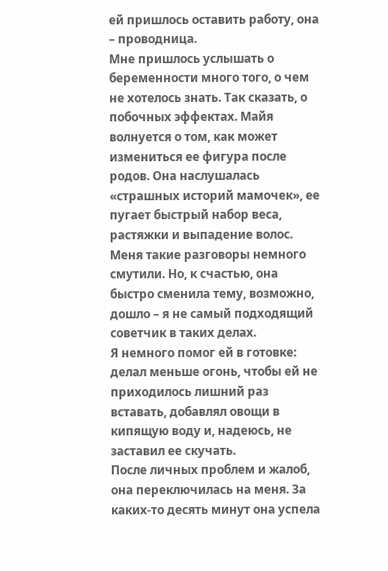ей пришлось оставить работу, она – проводница.
Мне пришлось услышать о беременности много того, о чем не хотелось знать. Так сказать, о побочных эффектах. Майя волнуется о том, как может измениться ее фигура после родов. Она наслушалась «страшных историй мамочек», ее пугает быстрый набор веса, растяжки и выпадение волос. Меня такие разговоры немного смутили. Но, к счастью, она быстро сменила тему, возможно, дошло – я не самый подходящий советчик в таких делах.
Я немного помог ей в готовке: делал меньше огонь, чтобы ей не приходилось лишний раз вставать, добавлял овощи в кипящую воду и, надеюсь, не заставил ее скучать.
После личных проблем и жалоб, она переключилась на меня. За каких-то десять минут она успела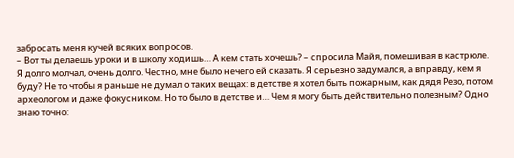забросать меня кучей всяких вопросов.
– Вот ты делаешь уроки и в школу ходишь… А кем стать хочешь? – спросила Майя, помешивая в кастрюле.
Я долго молчал, очень долго. Честно, мне было нечего ей сказать. Я серьезно задумался, а вправду, кем я буду? Не то чтобы я раньше не думал о таких вещах: в детстве я хотел быть пожарным, как дядя Резо, потом археологом и даже фокусником. Но то было в детстве и… Чем я могу быть действительно полезным? Одно знаю точно: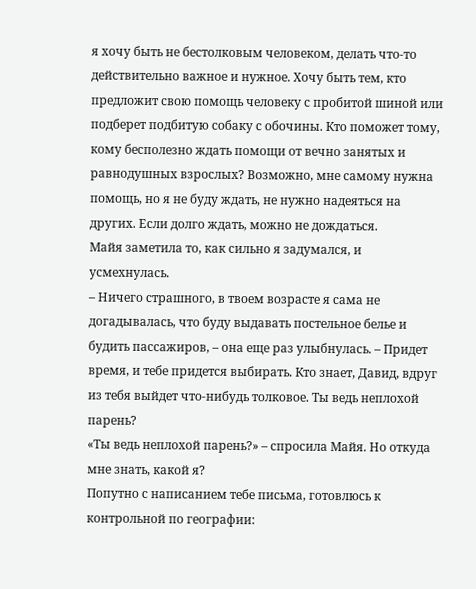я хочу быть не бестолковым человеком, делать что-то действительно важное и нужное. Хочу быть тем, кто предложит свою помощь человеку с пробитой шиной или подберет подбитую собаку с обочины. Кто поможет тому, кому бесполезно ждать помощи от вечно занятых и равнодушных взрослых? Возможно, мне самому нужна помощь, но я не буду ждать, не нужно надеяться на других. Если долго ждать, можно не дождаться.
Майя заметила то, как сильно я задумался, и усмехнулась.
– Ничего страшного, в твоем возрасте я сама не догадывалась, что буду выдавать постельное белье и будить пассажиров, – она еще раз улыбнулась. – Придет время, и тебе придется выбирать. Кто знает, Давид, вдруг из тебя выйдет что-нибудь толковое. Ты ведь неплохой парень?
«Ты ведь неплохой парень?» – спросила Майя. Но откуда мне знать, какой я?
Попутно с написанием тебе письма, готовлюсь к контрольной по географии: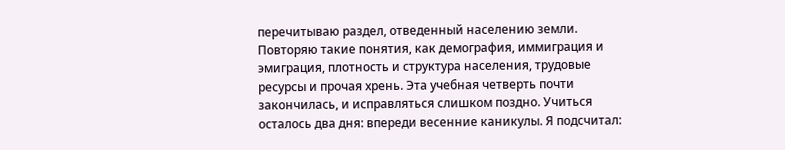перечитываю раздел, отведенный населению земли. Повторяю такие понятия, как демография, иммиграция и эмиграция, плотность и структура населения, трудовые ресурсы и прочая хрень. Эта учебная четверть почти закончилась, и исправляться слишком поздно. Учиться осталось два дня: впереди весенние каникулы. Я подсчитал: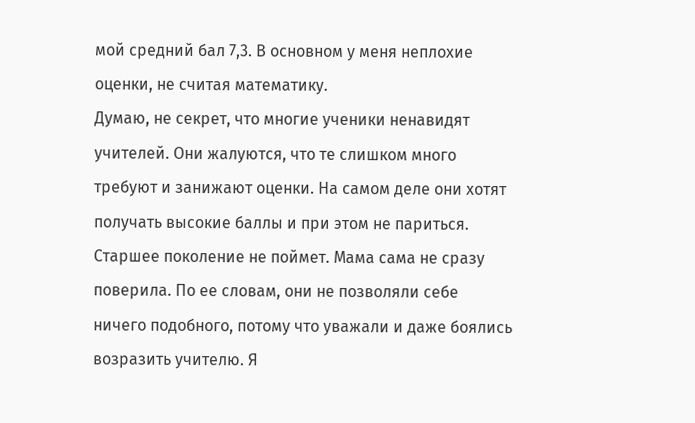мой средний бал 7,3. В основном у меня неплохие оценки, не считая математику.
Думаю, не секрет, что многие ученики ненавидят учителей. Они жалуются, что те слишком много требуют и занижают оценки. На самом деле они хотят получать высокие баллы и при этом не париться. Старшее поколение не поймет. Мама сама не сразу поверила. По ее словам, они не позволяли себе ничего подобного, потому что уважали и даже боялись возразить учителю. Я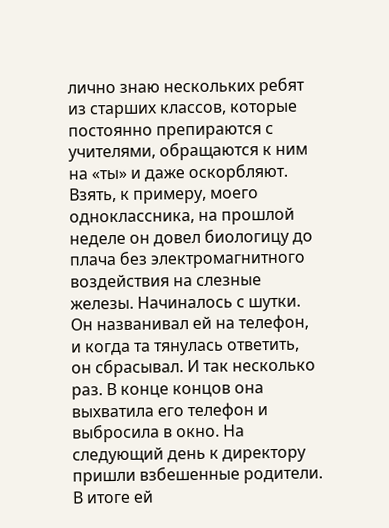лично знаю нескольких ребят из старших классов, которые постоянно препираются с учителями, обращаются к ним на «ты» и даже оскорбляют. Взять, к примеру, моего одноклассника, на прошлой неделе он довел биологицу до плача без электромагнитного воздействия на слезные железы. Начиналось с шутки. Он названивал ей на телефон, и когда та тянулась ответить, он сбрасывал. И так несколько раз. В конце концов она выхватила его телефон и выбросила в окно. На следующий день к директору пришли взбешенные родители. В итоге ей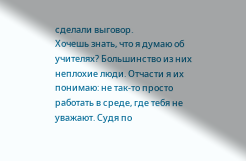сделали выговор.
Хочешь знать, что я думаю об учителях? Большинство из них неплохие люди. Отчасти я их понимаю: не так-то просто работать в среде, где тебя не уважают. Судя по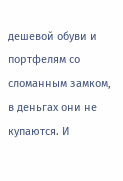дешевой обуви и портфелям со сломанным замком, в деньгах они не купаются. И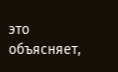это объясняет,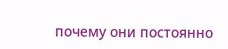почему они постоянно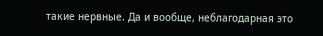такие нервные. Да и вообще, неблагодарная это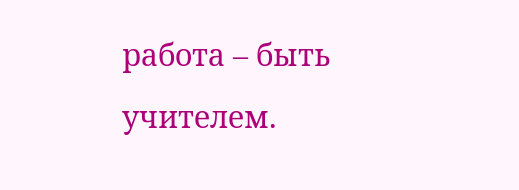работа – быть учителем.